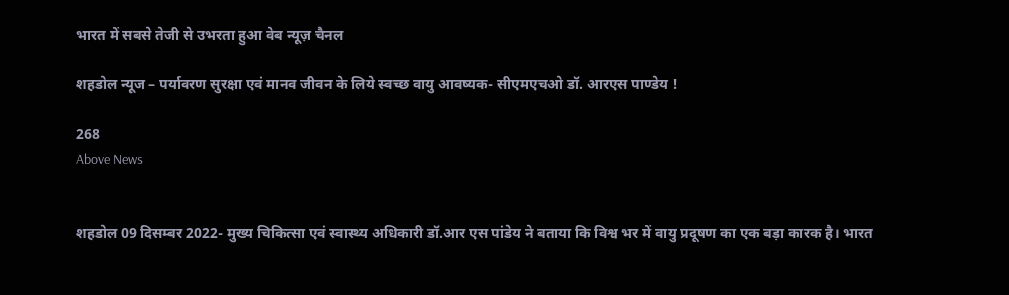भारत में सबसे तेजी से उभरता हुआ वेब न्यूज़ चैनल

शहडोल न्यूज – पर्यावरण सुरक्षा एवं मानव जीवन के लिये स्वच्छ वायु आवष्यक- सीएमएचओ डॉ. आरएस पाण्डेय !

268
Above News


शहडोल 09 दिसम्बर 2022- मुख्य चिकित्सा एवं स्वास्थ्य अधिकारी डॉ.आर एस पांडेय ने बताया कि विश्व भर में वायु प्रदूषण का एक बड़ा कारक है। भारत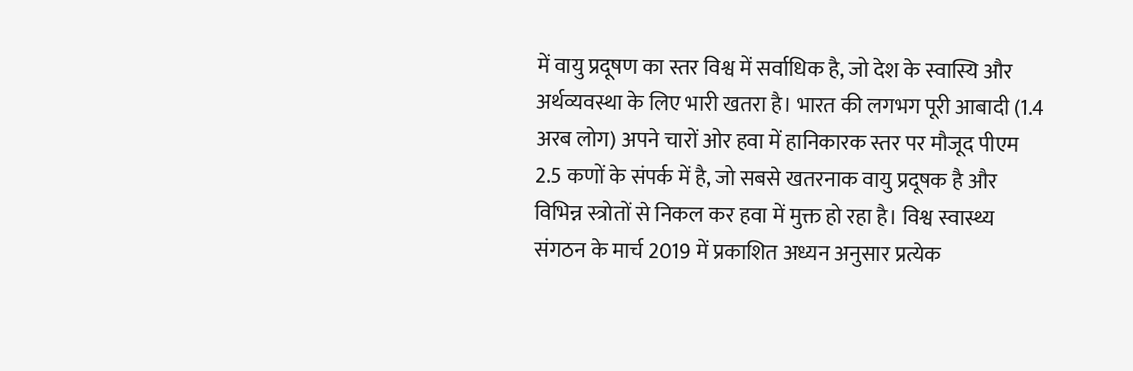में वायु प्रदूषण का स्तर विश्व में सर्वाधिक है, जो देश के स्वास्यि और अर्थव्यवस्था के लिए भारी खतरा है। भारत की लगभग पूरी आबादी (1.4 अरब लोग) अपने चारों ओर हवा में हानिकारक स्तर पर मौजूद पीएम 2.5 कणों के संपर्क में है, जो सबसे खतरनाक वायु प्रदूषक है और विभिन्न स्त्रोतों से निकल कर हवा में मुक्त हो रहा है। विश्व स्वास्थ्य संगठन के मार्च 2019 में प्रकाशित अध्यन अनुसार प्रत्येक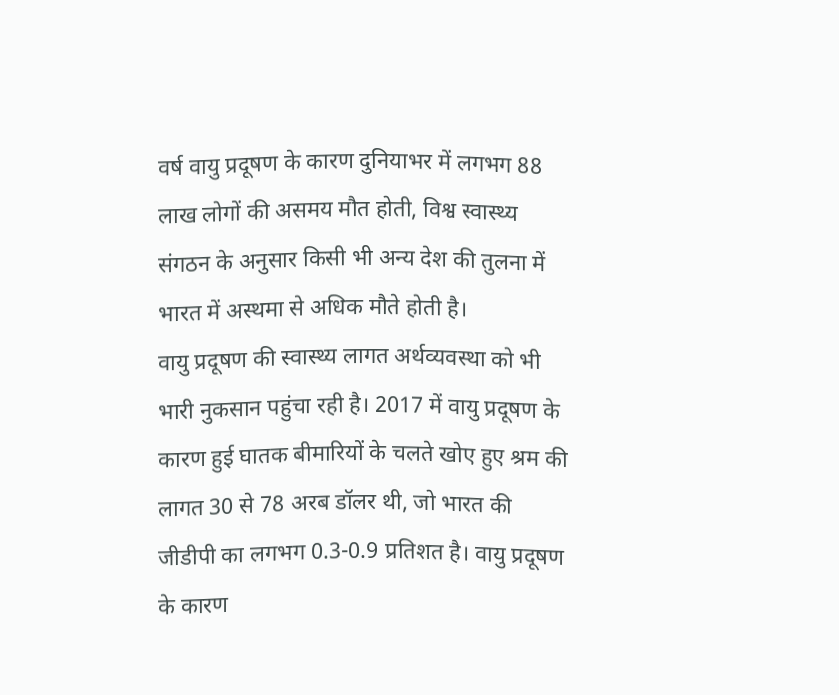वर्ष वायु प्रदूषण के कारण दुनियाभर में लगभग 88 लाख लोगों की असमय मौत होती, विश्व स्वास्थ्य संगठन के अनुसार किसी भी अन्य देश की तुलना में भारत में अस्थमा से अधिक मौते होती है।
वायु प्रदूषण की स्वास्थ्य लागत अर्थव्यवस्था को भी भारी नुकसान पहुंचा रही है। 2017 में वायु प्रदूषण के कारण हुई घातक बीमारियों के चलते खोए हुए श्रम की लागत 30 से 78 अरब डॉलर थी, जो भारत की जीडीपी का लगभग 0.3-0.9 प्रतिशत है। वायु प्रदूषण के कारण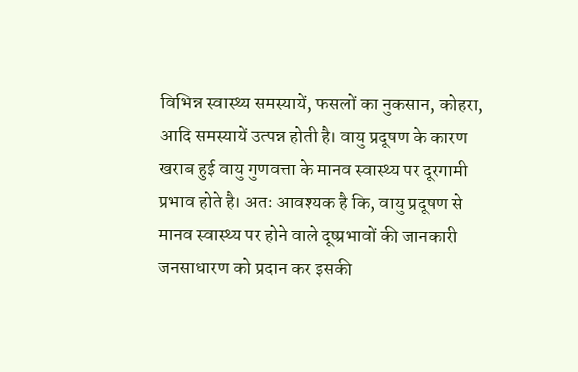विभिन्न स्वास्थ्य समस्यायें, फसलों का नुकसान, कोहरा, आदि समस्यायें उत्पन्न होती है। वायु प्रदूषण के कारण खराब हुई वायु गुणवत्ता के मानव स्वास्थ्य पर दूरगामी प्रभाव होते है। अतः आवश्यक है कि, वायु प्रदूषण से मानव स्वास्थ्य पर होने वाले दूष्प्रभावों की जानकारी जनसाधारण को प्रदान कर इसकी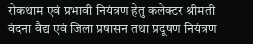रोकथाम एवं प्रभावी नियंत्रण हेतु कलेक्टर श्रीमती वंदना वैद्य एवं जिला प्रषासन तथा प्रदूषण नियंत्रण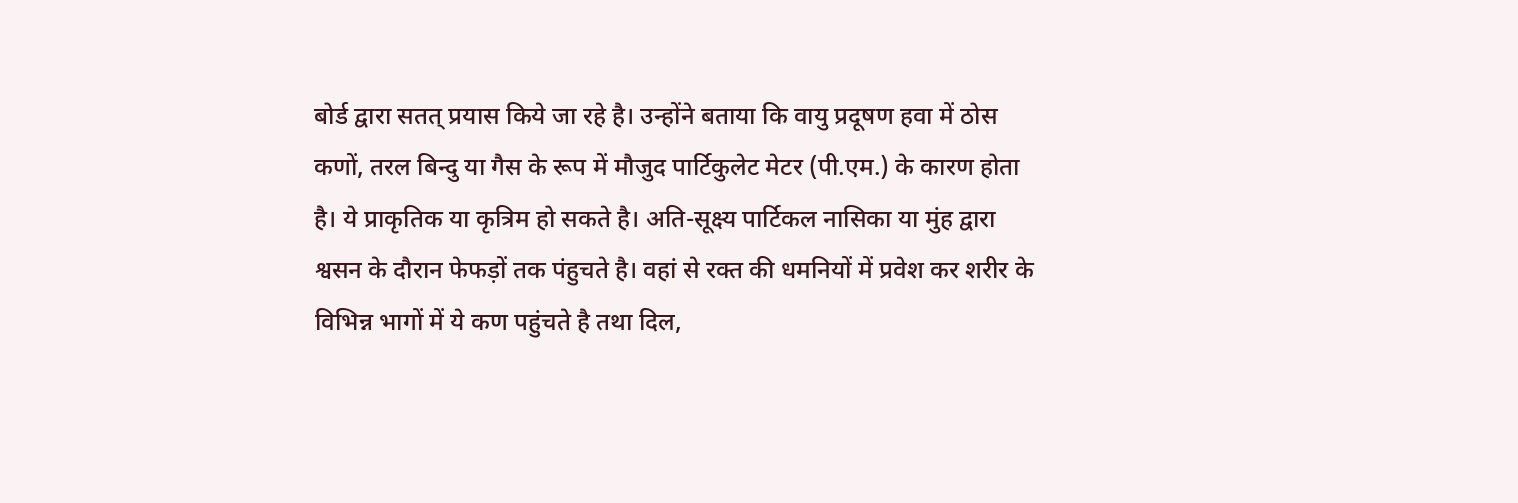बोर्ड द्वारा सतत् प्रयास किये जा रहे है। उन्होंने बताया कि वायु प्रदूषण हवा में ठोस कणों, तरल बिन्दु या गैस के रूप में मौजुद पार्टिकुलेट मेटर (पी.एम.) के कारण होता है। ये प्राकृतिक या कृत्रिम हो सकते है। अति-सूक्ष्य पार्टिकल नासिका या मुंह द्वारा श्वसन के दौरान फेफड़ों तक पंहुचते है। वहां से रक्त की धमनियों में प्रवेश कर शरीर के विभिन्न भागों में ये कण पहुंचते है तथा दिल,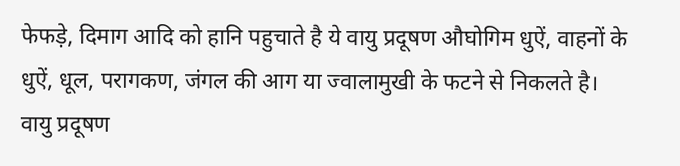फेफड़े, दिमाग आदि को हानि पहुचाते है ये वायु प्रदूषण औघोगिम धुऐं, वाहनों के धुऐं, धूल, परागकण, जंगल की आग या ज्वालामुखी के फटने से निकलते है।
वायु प्रदूषण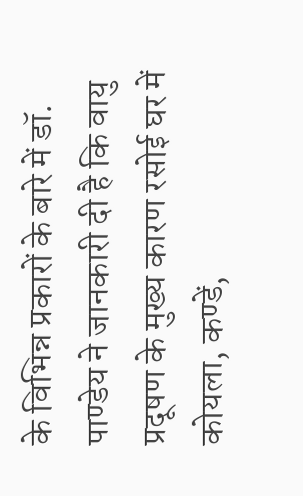के विभिन्न प्रकारों के बारे में डॉ. पाण्डेय ने जानकारी दी है कि वायु प्रदूषण के मुख्य कारण रसोई घर में कोयला, कण्डें,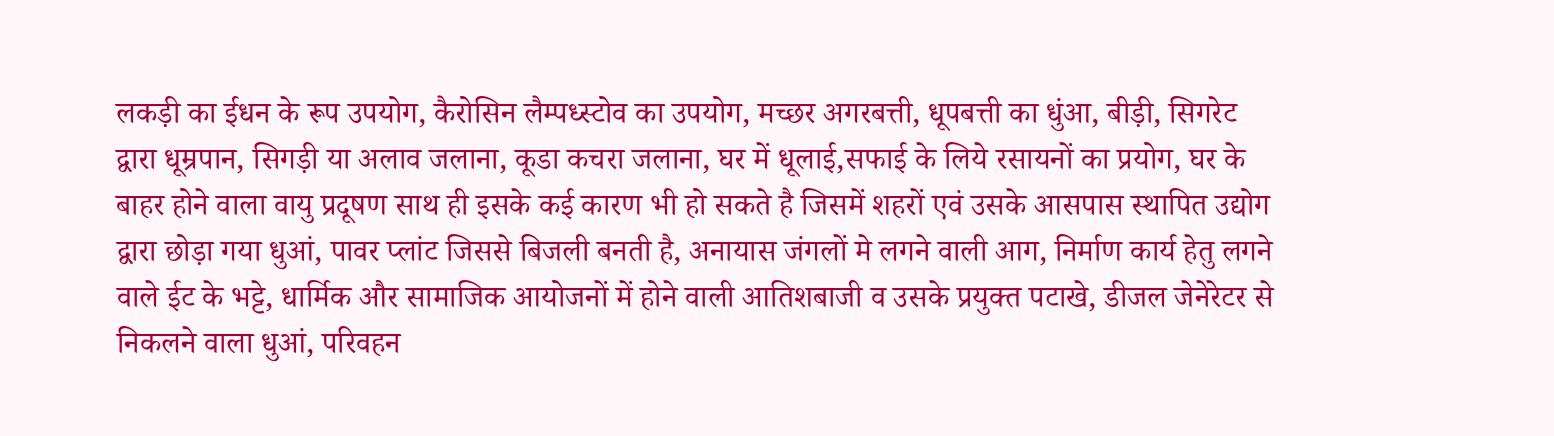लकड़ी का ईधन के रूप उपयोग, कैरोसिन लैम्पध्स्टोव का उपयोग, मच्छर अगरबत्ती, धूपबत्ती का धुंआ, बीड़ी, सिगरेट द्वारा धूम्रपान, सिगड़ी या अलाव जलाना, कूडा कचरा जलाना, घर में धूलाई,सफाई के लिये रसायनों का प्रयोग, घर के बाहर होने वाला वायु प्रदूषण साथ ही इसके कई कारण भी हो सकते है जिसमें शहरों एवं उसके आसपास स्थापित उद्योग द्वारा छोड़ा गया धुआं, पावर प्लांट जिससे बिजली बनती है, अनायास जंगलों मे लगने वाली आग, निर्माण कार्य हेतु लगने वाले ईट के भट्टे, धार्मिक और सामाजिक आयोजनों में होने वाली आतिशबाजी व उसके प्रयुक्त पटाखे, डीजल जेनेरेटर से निकलने वाला धुआं, परिवहन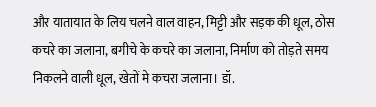और यातायात के लिय चलने वाल वाहन, मिट्टी और सड़क की धूल, ठोस कचरे का जलाना, बगीचे के कचरे का जलाना, निर्माण को तोड़ते समय निकलने वाली धूल, खेतों मे कचरा जलाना। डॉ.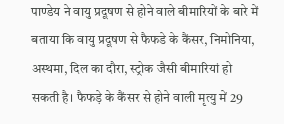पाण्डेय ने वायु प्रदूषण से होने वाले बीमारियों के बारे में बताया कि वायु प्रदूषण से फैफडे के कैंसर, निमोनिया, अस्थमा, दिल का दौरा, स्ट्रोक जैसी बीमारियां हो सकती है। फैफड़े के कैंसर से होने वाली मृत्यु में 29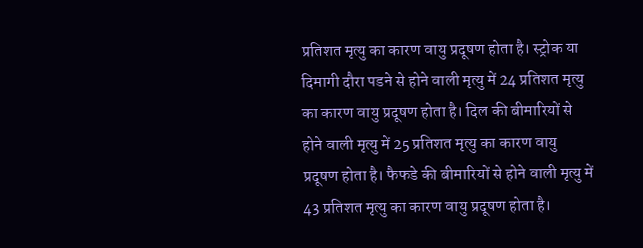प्रतिशत मृत्यु का कारण वायु प्रदूषण होता है। स्ट्रोक या दिमागी दौरा पडने से होने वाली मृत्यु में 24 प्रतिशत मृत्यु का कारण वायु प्रदूषण होता है। दिल की बीमारियों से होने वाली मृत्यु में 25 प्रतिशत मृत्यु का कारण वायु प्रदूषण होता है। फैफडे की बीमारियों से होने वाली मृत्यु में 43 प्रतिशत मृत्यु का कारण वायु प्रदूषण होता है।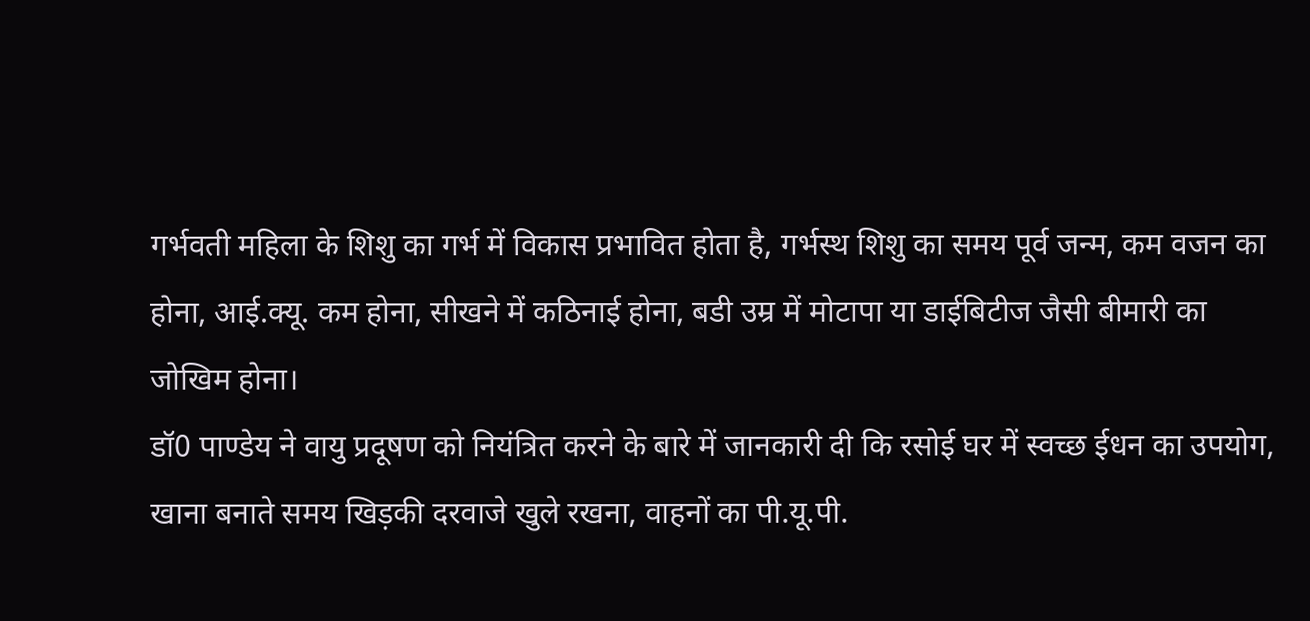गर्भवती महिला के शिशु का गर्भ में विकास प्रभावित होता है, गर्भस्थ शिशु का समय पूर्व जन्म, कम वजन का होना, आई.क्यू. कम होना, सीखने में कठिनाई होना, बडी उम्र में मोटापा या डाईबिटीज जैसी बीमारी का जोखिम होना।
डॉ0 पाण्डेय ने वायु प्रदूषण को नियंत्रित करने के बारे में जानकारी दी कि रसोई घर में स्वच्छ ईधन का उपयोग, खाना बनाते समय खिड़की दरवाजे खुले रखना, वाहनों का पी.यू.पी.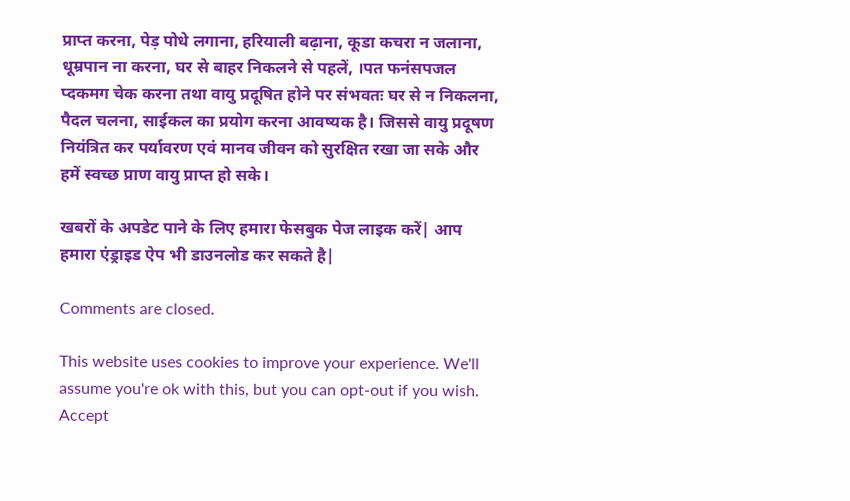प्राप्त करना, पेड़ पोधे लगाना, हरियाली बढ़ाना, कूडा कचरा न जलाना, धूम्रपान ना करना, घर से बाहर निकलने से पहलें, ।पत फनंसपजल प्दकमग चेक करना तथा वायु प्रदूषित होने पर संभवतः घर से न निकलना, पैदल चलना, साईकल का प्रयोग करना आवष्यक है। जिससे वायु प्रदूषण नियंत्रित कर पर्यावरण एवं मानव जीवन को सुरक्षित रखा जा सके और हमें स्वच्छ प्राण वायु प्राप्त हो सके।

खबरों के अपडेट पाने के लिए हमारा फेसबुक पेज लाइक करें| आप हमारा एंड्राइड ऐप भी डाउनलोड कर सकते है|

Comments are closed.

This website uses cookies to improve your experience. We'll assume you're ok with this, but you can opt-out if you wish. Accept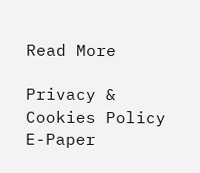Read More

Privacy & Cookies Policy
E-Paper